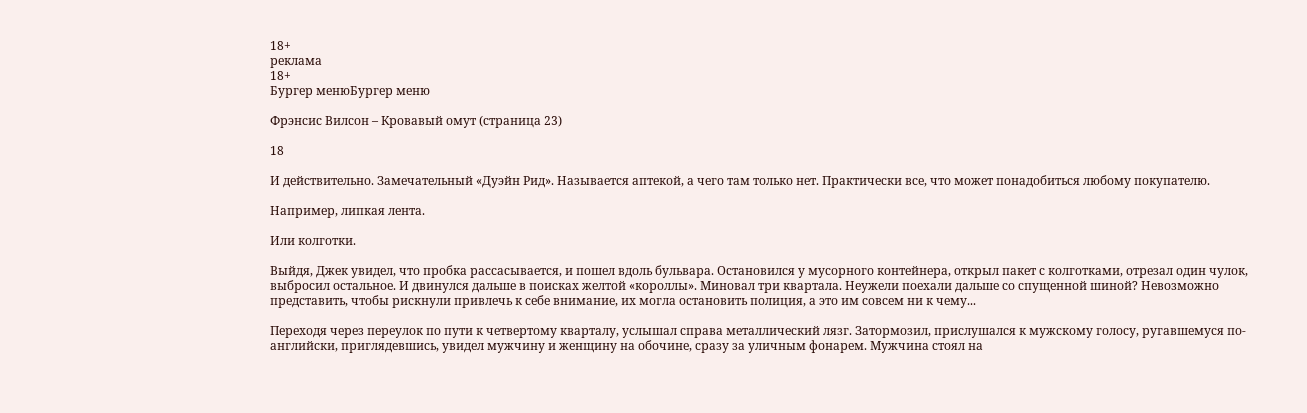18+
реклама
18+
Бургер менюБургер меню

Фрэнсис Вилсон – Кровавый омут (страница 23)

18

И действительно. Замечательный «Дуэйн Рид». Называется аптекой, а чего там только нет. Практически все, что может понадобиться любому покупателю.

Например, липкая лента.

Или колготки.

Выйдя, Джек увидел, что пробка рассасывается, и пошел вдоль бульвара. Остановился у мусорного контейнера, открыл пакет с колготками, отрезал один чулок, выбросил остальное. И двинулся дальше в поисках желтой «короллы». Миновал три квартала. Неужели поехали дальше со спущенной шиной? Невозможно представить, чтобы рискнули привлечь к себе внимание, их могла остановить полиция, а это им совсем ни к чему...

Переходя через переулок по пути к четвертому кварталу, услышал справа металлический лязг. Затормозил, прислушался к мужскому голосу, ругавшемуся по-английски, приглядевшись, увидел мужчину и женщину на обочине, сразу за уличным фонарем. Мужчина стоял на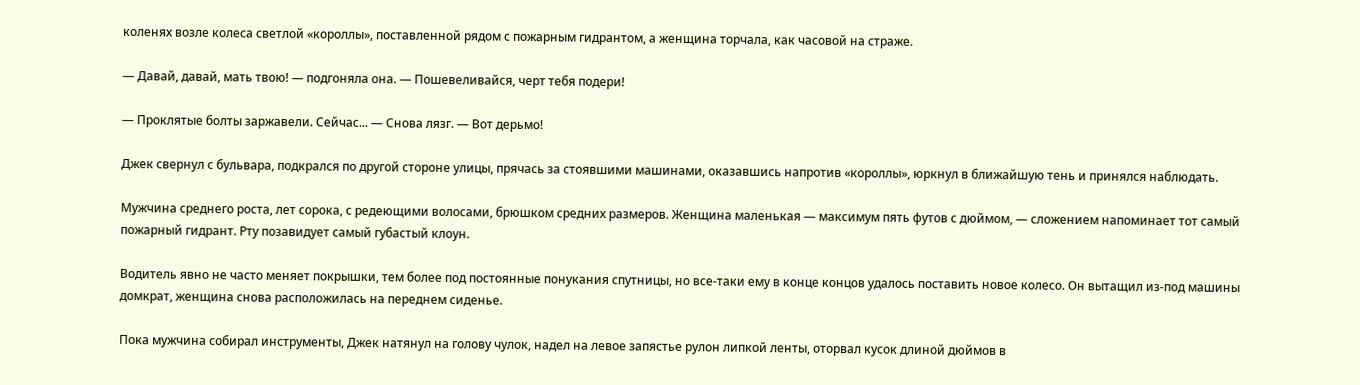коленях возле колеса светлой «короллы», поставленной рядом с пожарным гидрантом, а женщина торчала, как часовой на страже.

— Давай, давай, мать твою! — подгоняла она. — Пошевеливайся, черт тебя подери!

— Проклятые болты заржавели. Сейчас... — Снова лязг. — Вот дерьмо!

Джек свернул с бульвара, подкрался по другой стороне улицы, прячась за стоявшими машинами, оказавшись напротив «короллы», юркнул в ближайшую тень и принялся наблюдать.

Мужчина среднего роста, лет сорока, с редеющими волосами, брюшком средних размеров. Женщина маленькая — максимум пять футов с дюймом, — сложением напоминает тот самый пожарный гидрант. Рту позавидует самый губастый клоун.

Водитель явно не часто меняет покрышки, тем более под постоянные понукания спутницы, но все-таки ему в конце концов удалось поставить новое колесо. Он вытащил из-под машины домкрат, женщина снова расположилась на переднем сиденье.

Пока мужчина собирал инструменты, Джек натянул на голову чулок, надел на левое запястье рулон липкой ленты, оторвал кусок длиной дюймов в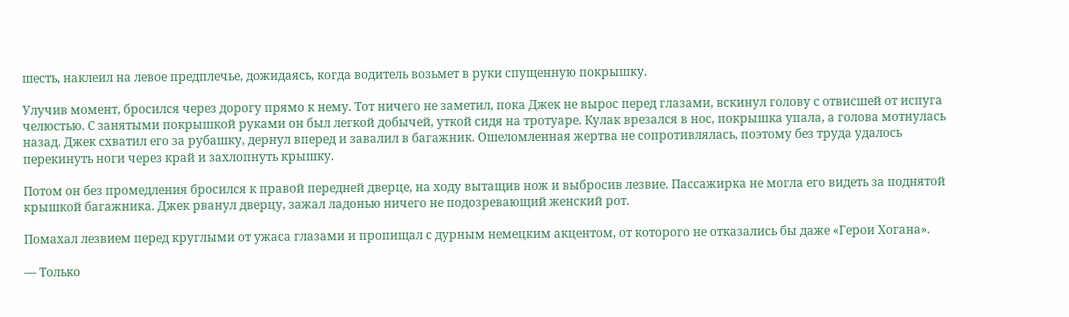шесть, наклеил на левое предплечье, дожидаясь, когда водитель возьмет в руки спущенную покрышку.

Улучив момент, бросился через дорогу прямо к нему. Тот ничего не заметил, пока Джек не вырос перед глазами, вскинул голову с отвисшей от испуга челюстью. С занятыми покрышкой руками он был легкой добычей, уткой сидя на тротуаре. Кулак врезался в нос, покрышка упала, а голова мотнулась назад. Джек схватил его за рубашку, дернул вперед и завалил в багажник. Ошеломленная жертва не сопротивлялась, поэтому без труда удалось перекинуть ноги через край и захлопнуть крышку.

Потом он без промедления бросился к правой передней дверце, на ходу вытащив нож и выбросив лезвие. Пассажирка не могла его видеть за поднятой крышкой багажника. Джек рванул дверцу, зажал ладонью ничего не подозревающий женский рот.

Помахал лезвием перед круглыми от ужаса глазами и пропищал с дурным немецким акцентом, от которого не отказались бы даже «Герои Хогана».

— Только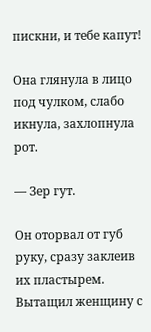пискни, и тебе капут!

Она глянула в лицо под чулком, слабо икнула, захлопнула рот.

— Зер гут.

Он оторвал от губ руку, сразу заклеив их пластырем. Вытащил женщину с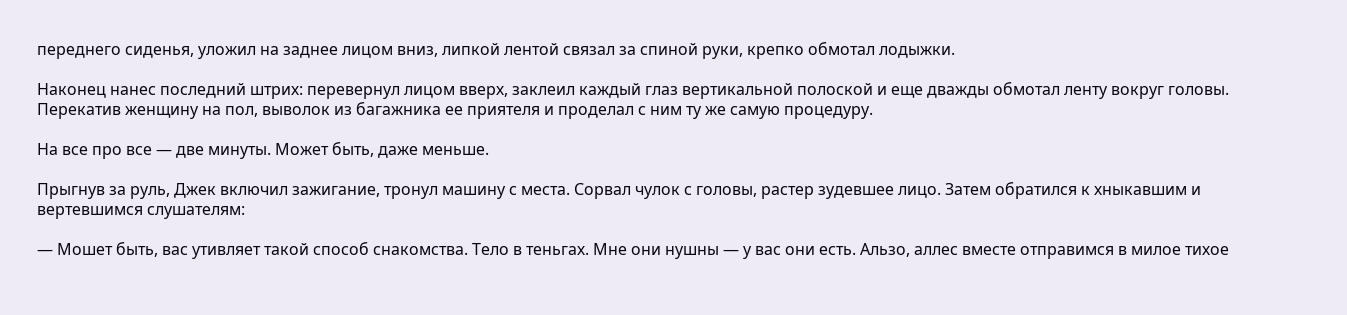переднего сиденья, уложил на заднее лицом вниз, липкой лентой связал за спиной руки, крепко обмотал лодыжки.

Наконец нанес последний штрих: перевернул лицом вверх, заклеил каждый глаз вертикальной полоской и еще дважды обмотал ленту вокруг головы. Перекатив женщину на пол, выволок из багажника ее приятеля и проделал с ним ту же самую процедуру.

На все про все — две минуты. Может быть, даже меньше.

Прыгнув за руль, Джек включил зажигание, тронул машину с места. Сорвал чулок с головы, растер зудевшее лицо. Затем обратился к хныкавшим и вертевшимся слушателям:

— Мошет быть, вас утивляет такой способ снакомства. Тело в теньгах. Мне они нушны — у вас они есть. Альзо, аллес вместе отправимся в милое тихое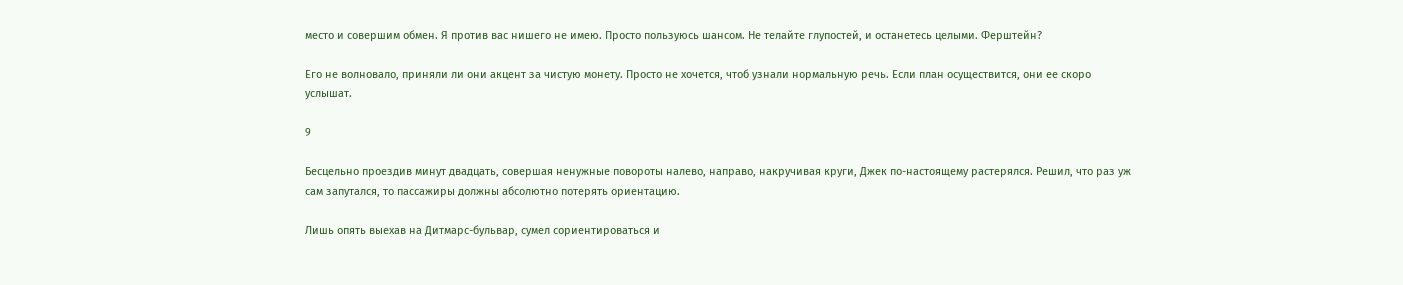место и совершим обмен. Я против вас нишего не имею. Просто пользуюсь шансом. Не телайте глупостей, и останетесь целыми. Ферштейн?

Его не волновало, приняли ли они акцент за чистую монету. Просто не хочется, чтоб узнали нормальную речь. Если план осуществится, они ее скоро услышат.

9

Бесцельно проездив минут двадцать, совершая ненужные повороты налево, направо, накручивая круги, Джек по-настоящему растерялся. Решил, что раз уж сам запутался, то пассажиры должны абсолютно потерять ориентацию.

Лишь опять выехав на Дитмарс-бульвар, сумел сориентироваться и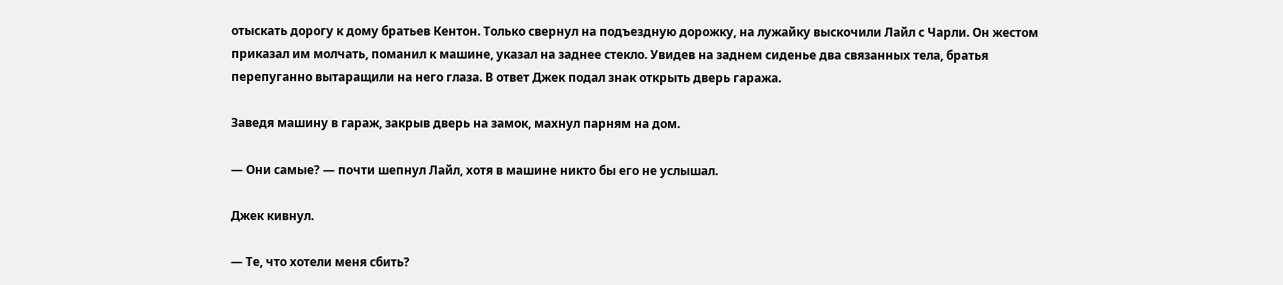отыскать дорогу к дому братьев Кентон. Только свернул на подъездную дорожку, на лужайку выскочили Лайл с Чарли. Он жестом приказал им молчать, поманил к машине, указал на заднее стекло. Увидев на заднем сиденье два связанных тела, братья перепуганно вытаращили на него глаза. В ответ Джек подал знак открыть дверь гаража.

Заведя машину в гараж, закрыв дверь на замок, махнул парням на дом.

— Они самые? — почти шепнул Лайл, хотя в машине никто бы его не услышал.

Джек кивнул.

— Те, что хотели меня сбить?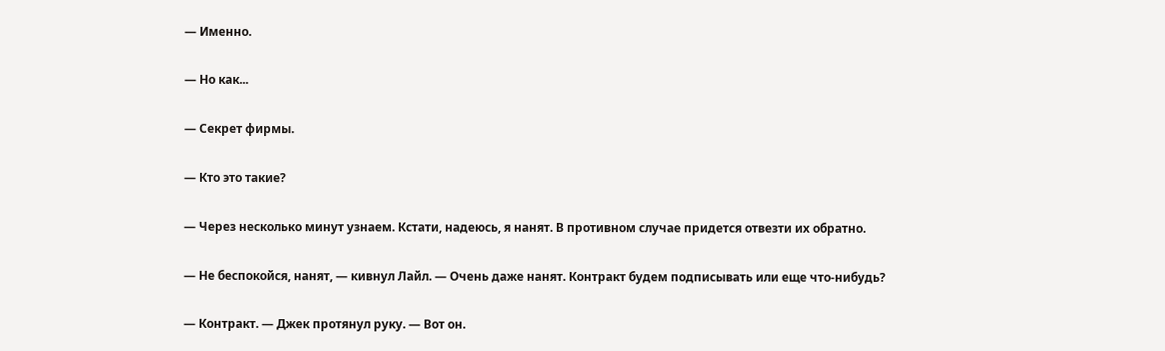— Именно.

— Но как...

— Секрет фирмы.

— Кто это такие?

— Через несколько минут узнаем. Кстати, надеюсь, я нанят. В противном случае придется отвезти их обратно.

— Не беспокойся, нанят, — кивнул Лайл. — Очень даже нанят. Контракт будем подписывать или еще что-нибудь?

— Контракт. — Джек протянул руку. — Вот он.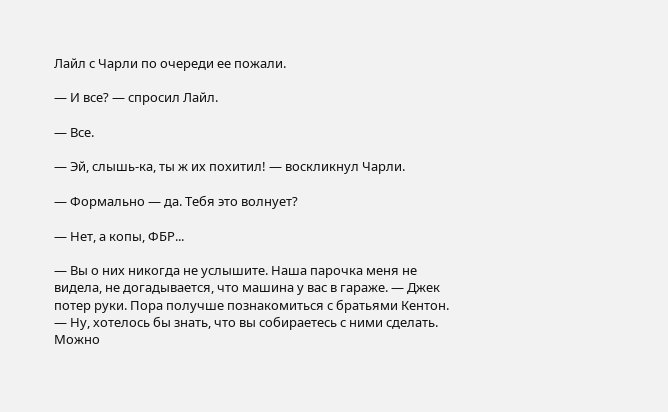Лайл с Чарли по очереди ее пожали.

— И все? — спросил Лайл.

— Все.

— Эй, слышь-ка, ты ж их похитил! — воскликнул Чарли.

— Формально — да. Тебя это волнует?

— Нет, а копы, ФБР...

— Вы о них никогда не услышите. Наша парочка меня не видела, не догадывается, что машина у вас в гараже. — Джек потер руки. Пора получше познакомиться с братьями Кентон. — Ну, хотелось бы знать, что вы собираетесь с ними сделать. Можно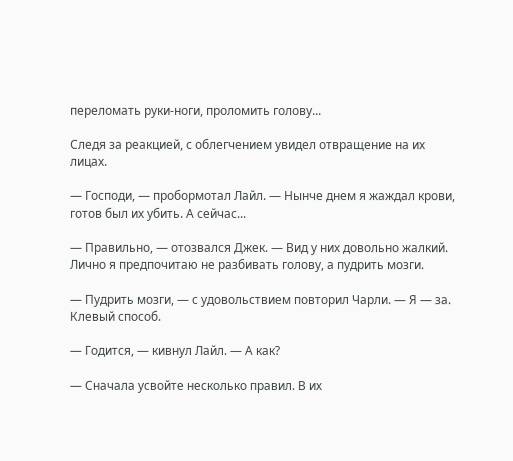переломать руки-ноги, проломить голову...

Следя за реакцией, с облегчением увидел отвращение на их лицах.

— Господи, — пробормотал Лайл. — Нынче днем я жаждал крови, готов был их убить. А сейчас...

— Правильно, — отозвался Джек. — Вид у них довольно жалкий. Лично я предпочитаю не разбивать голову, а пудрить мозги.

— Пудрить мозги, — с удовольствием повторил Чарли. — Я — за. Клевый способ.

— Годится, — кивнул Лайл. — А как?

— Сначала усвойте несколько правил. В их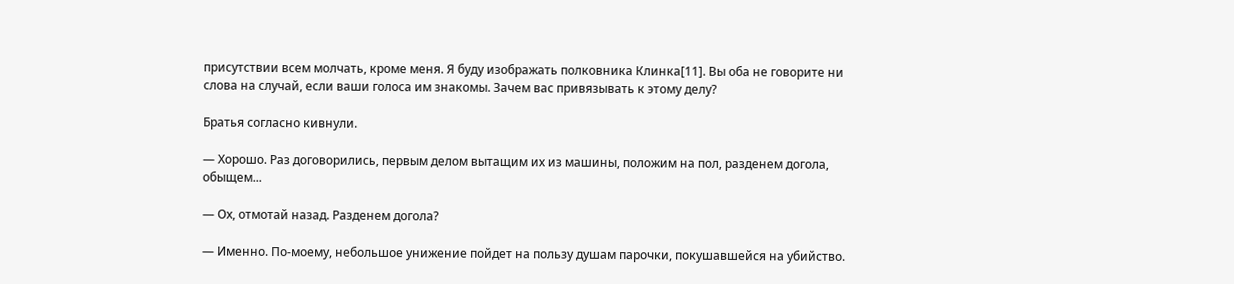присутствии всем молчать, кроме меня. Я буду изображать полковника Клинка[11]. Вы оба не говорите ни слова на случай, если ваши голоса им знакомы. Зачем вас привязывать к этому делу?

Братья согласно кивнули.

— Хорошо. Раз договорились, первым делом вытащим их из машины, положим на пол, разденем догола, обыщем...

— Ох, отмотай назад. Разденем догола?

— Именно. По-моему, небольшое унижение пойдет на пользу душам парочки, покушавшейся на убийство.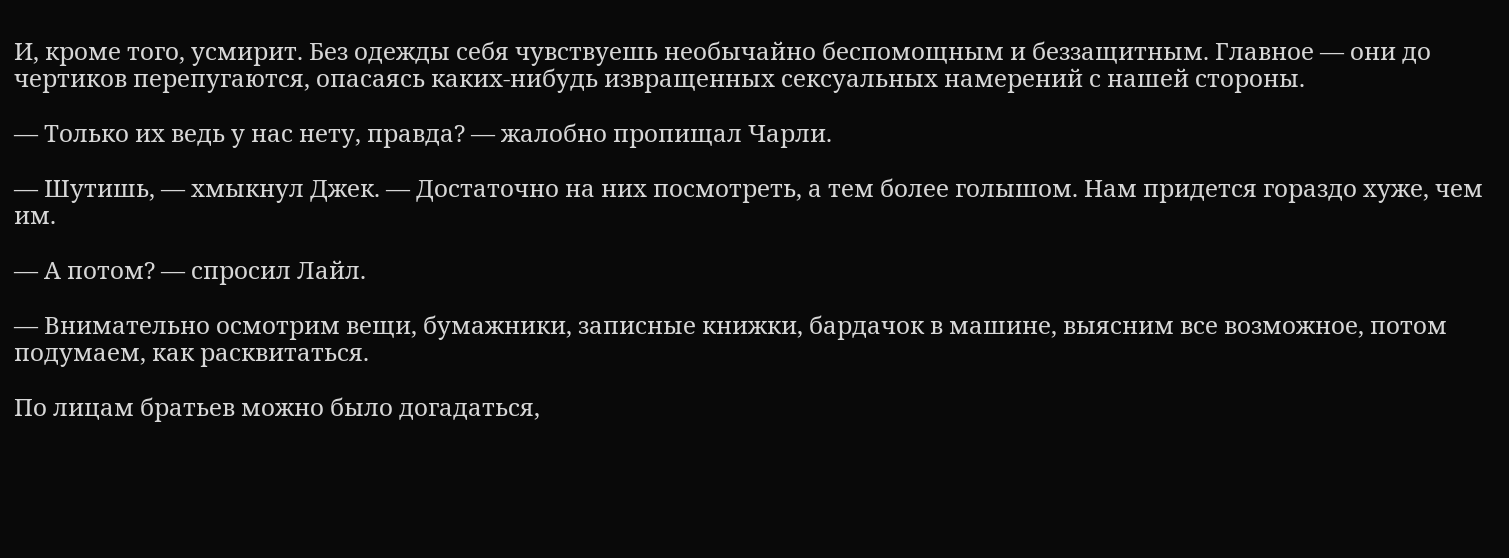И, кроме того, усмирит. Без одежды себя чувствуешь необычайно беспомощным и беззащитным. Главное — они до чертиков перепугаются, опасаясь каких-нибудь извращенных сексуальных намерений с нашей стороны.

— Только их ведь у нас нету, правда? — жалобно пропищал Чарли.

— Шутишь, — хмыкнул Джек. — Достаточно на них посмотреть, а тем более голышом. Нам придется гораздо хуже, чем им.

— А потом? — спросил Лайл.

— Внимательно осмотрим вещи, бумажники, записные книжки, бардачок в машине, выясним все возможное, потом подумаем, как расквитаться.

По лицам братьев можно было догадаться,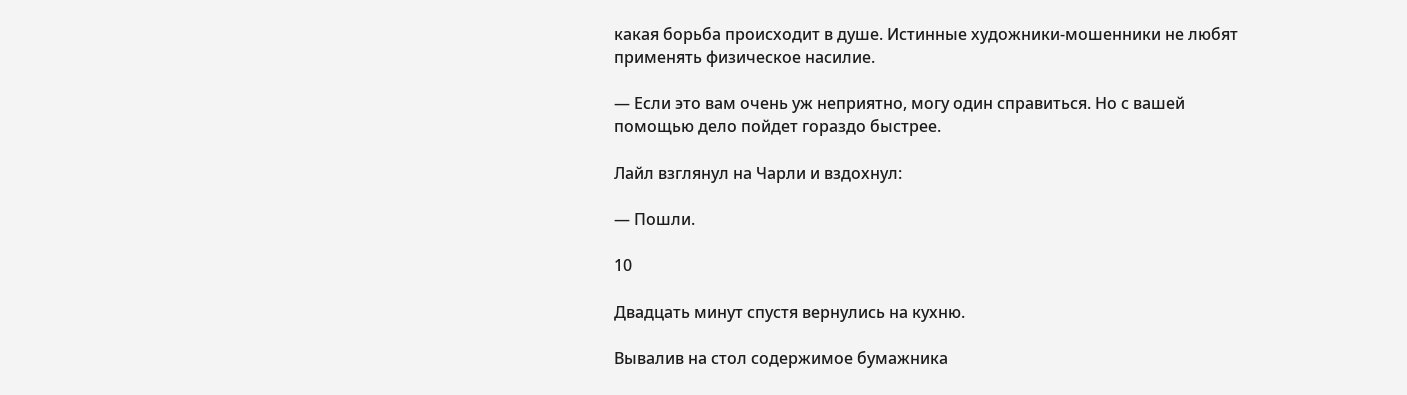какая борьба происходит в душе. Истинные художники-мошенники не любят применять физическое насилие.

— Если это вам очень уж неприятно, могу один справиться. Но с вашей помощью дело пойдет гораздо быстрее.

Лайл взглянул на Чарли и вздохнул:

— Пошли.

10

Двадцать минут спустя вернулись на кухню.

Вывалив на стол содержимое бумажника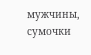мужчины, сумочки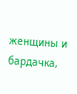женщины и бардачка,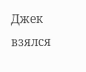Джек взялся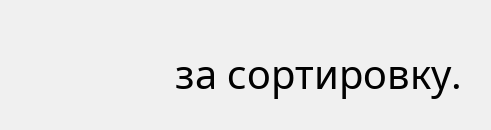за сортировку.